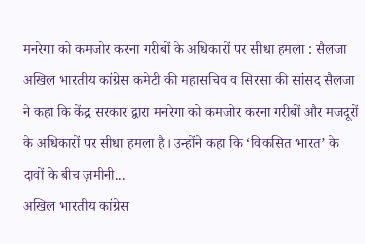मनरेगा को कमजोर करना गरीबों के अधिकारों पर सीधा हमला : सैलजा
अखिल भारतीय कांग्रेस कमेटी की महासचिव व सिरसा की सांसद सैलजा ने कहा कि केंद्र सरकार द्वारा मनरेगा को कमजोर करना गरीबों और मजदूरों के अधिकारों पर सीधा हमला है। उन्होंने कहा कि ‘विकसित भारत’ के दावों के बीच ज़मीनी...
अखिल भारतीय कांग्रेस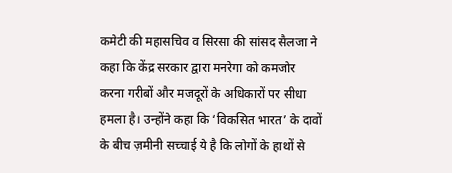कमेटी की महासचिव व सिरसा की सांसद सैलजा ने कहा कि केंद्र सरकार द्वारा मनरेगा को कमजोर करना गरीबों और मजदूरों के अधिकारों पर सीधा हमला है। उन्होंने कहा कि ‘विकसित भारत’ के दावों के बीच ज़मीनी सच्चाई ये है कि लोगों के हाथों से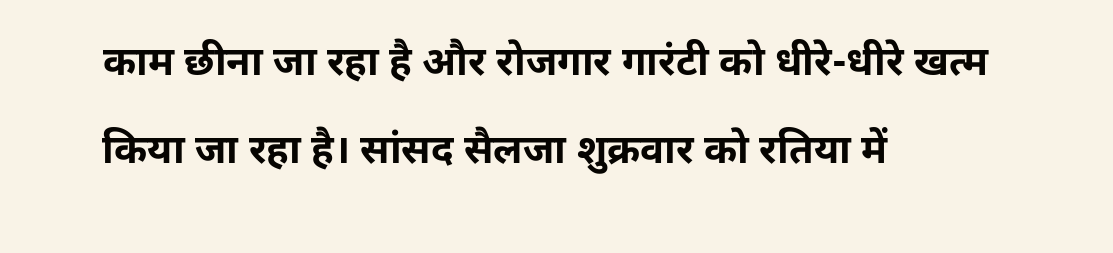काम छीना जा रहा है और रोजगार गारंटी को धीरे-धीरे खत्म किया जा रहा है। सांसद सैलजा शुक्रवार को रतिया में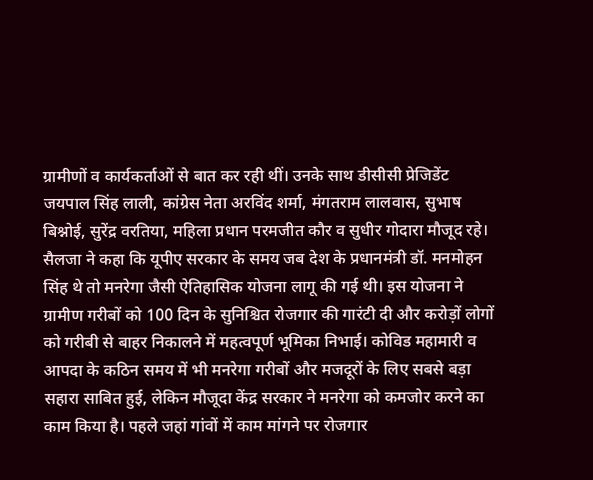ग्रामीणों व कार्यकर्ताओं से बात कर रही थीं। उनके साथ डीसीसी प्रेजिडेंट जयपाल सिंह लाली, कांग्रेस नेता अरविंद शर्मा, मंगतराम लालवास, सुभाष बिश्नोई, सुरेंद्र वरतिया, महिला प्रधान परमजीत कौर व सुधीर गोदारा मौजूद रहे।
सैलजा ने कहा कि यूपीए सरकार के समय जब देश के प्रधानमंत्री डॉ. मनमोहन सिंह थे तो मनरेगा जैसी ऐतिहासिक योजना लागू की गई थी। इस योजना ने ग्रामीण गरीबों को 100 दिन के सुनिश्चित रोजगार की गारंटी दी और करोड़ों लोगों को गरीबी से बाहर निकालने में महत्वपूर्ण भूमिका निभाई। कोविड महामारी व आपदा के कठिन समय में भी मनरेगा गरीबों और मजदूरों के लिए सबसे बड़ा सहारा साबित हुई, लेकिन मौजूदा केंद्र सरकार ने मनरेगा को कमजोर करने का काम किया है। पहले जहां गांवों में काम मांगने पर रोजगार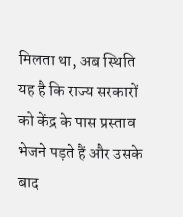मिलता था, अब स्थिति यह है कि राज्य सरकारों को केंद्र के पास प्रस्ताव भेजने पड़ते हैं और उसके बाद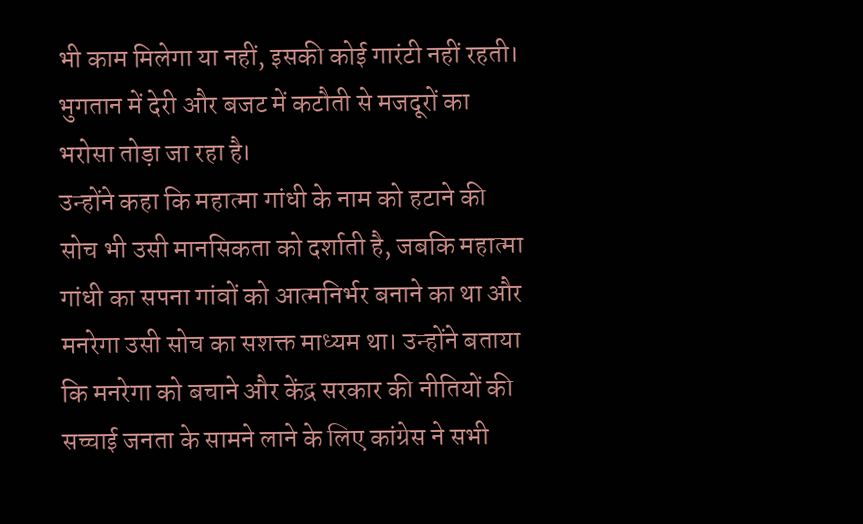भी काम मिलेगा या नहीं, इसकी कोई गारंटी नहीं रहती। भुगतान में देरी और बजट में कटौती से मजदूरों का भरोसा तोड़ा जा रहा है।
उन्होंने कहा कि महात्मा गांधी के नाम को हटाने की सोच भी उसी मानसिकता को दर्शाती है, जबकि महात्मा गांधी का सपना गांवों को आत्मनिर्भर बनाने का था और मनरेगा उसी सोच का सशक्त माध्यम था। उन्होंने बताया कि मनरेगा को बचाने और केंद्र सरकार की नीतियों की सच्चाई जनता के सामने लाने के लिए कांग्रेस ने सभी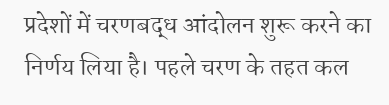प्रदेशों में चरणबद्ध आंदोलन शुरू करने का निर्णय लिया है। पहले चरण के तहत कल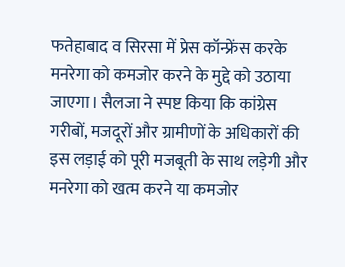फतेहाबाद व सिरसा में प्रेस कॉन्फ्रेंस करके मनरेगा को कमजोर करने के मुद्दे को उठाया जाएगा। सैलजा ने स्पष्ट किया कि कांग्रेस गरीबों, मजदूरों और ग्रामीणों के अधिकारों की इस लड़ाई को पूरी मजबूती के साथ लड़ेगी और मनरेगा को खत्म करने या कमजोर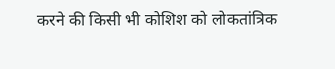करने की किसी भी कोशिश को लोकतांत्रिक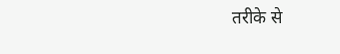तरीके से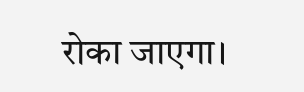रोका जाएगा।